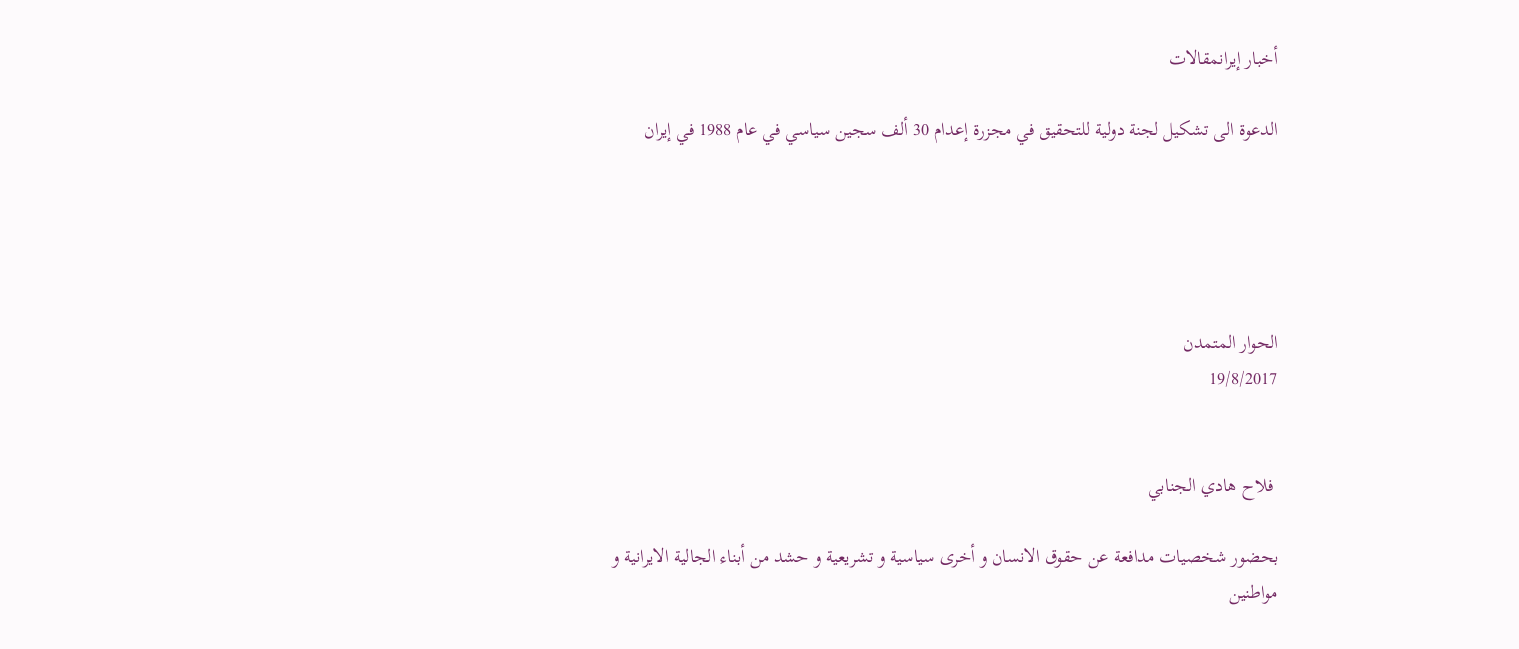أخبار إيرانمقالات

الدعوة الی تشکيل لجنة دولية للتحقيق في مجزرة إعدام 30 ألف سجين سياسي في عام 1988 في إيران





الحوار المتمدن
19/8/2017


 فلاح هادي الجنابي

بحضور شخصيات مدافعة عن حقوق الانسان و أخری سياسية و تشريعية و حشد من أبناء الجالية الايرانية و مواطنين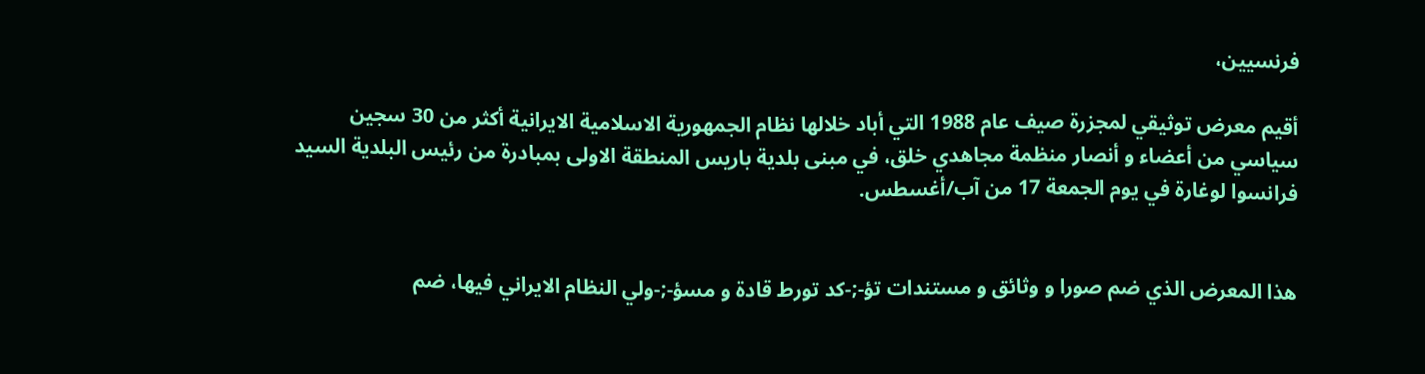فرنسيين،

أقيم معرض توثيقي لمجزرة صيف عام 1988 التي أباد خلالها نظام الجمهورية الاسلامية الايرانية أکثر من 30 سجين سياسي من أعضاء و أنصار منظمة مجاهدي خلق، في مبنی بلدية باريس المنطقة الاولی بمبادرة من رئيس البلدية السيد فرانسوا لوغارة في يوم الجمعة 17 من آب/أغسطس.


هذا المعرض الذي ضم صورا و وثائق و مستندات تؤ-;-کد تورط قادة و مسؤ-;-ولي النظام الايراني فيها، ضم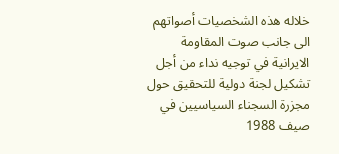خلاله هذه الشخصيات أصواتهم الی جانب صوت المقاومة الايرانية في توجيه نداء من أجل تشکيل لجنة دولية للتحقيق حول مجزرة السجناء السياسيين في صيف 1988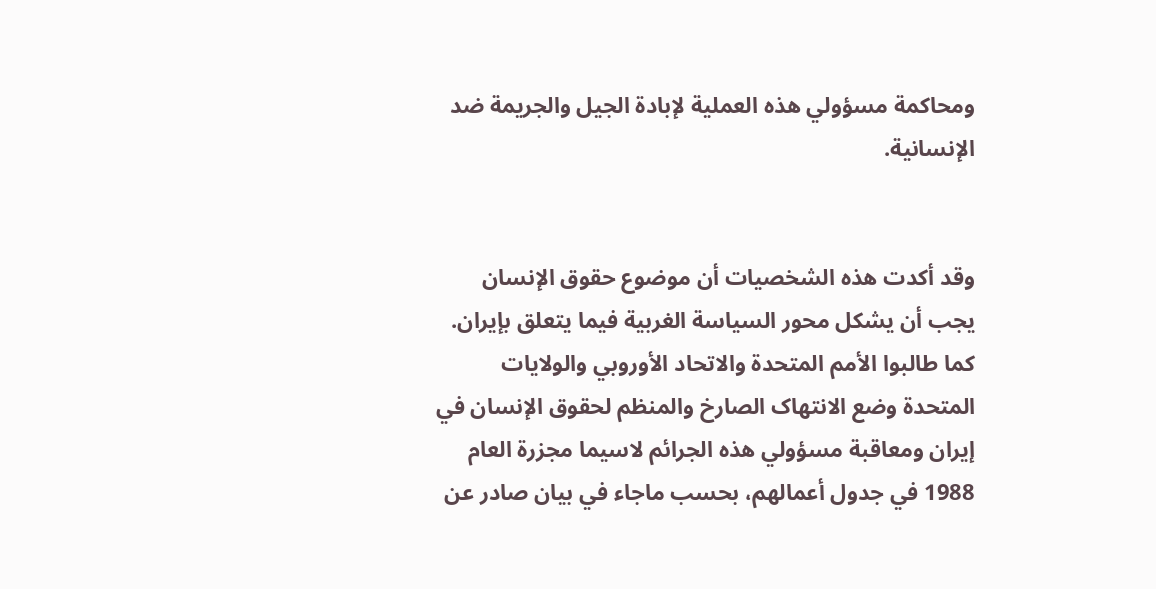ومحاکمة مسؤولي هذه العملية لإبادة الجيل والجريمة ضد الإنسانية.


وقد أکدت هذه الشخصيات أن موضوع حقوق الإنسان يجب أن يشکل محور السياسة الغربية فيما يتعلق بإيران. کما طالبوا الأمم المتحدة والاتحاد الأوروبي والولايات المتحدة وضع الانتهاک الصارخ والمنظم لحقوق الإنسان في إيران ومعاقبة مسؤولي هذه الجرائم لاسيما مجزرة العام 1988 في جدول أعمالهم، بحسب ماجاء في بيان صادر عن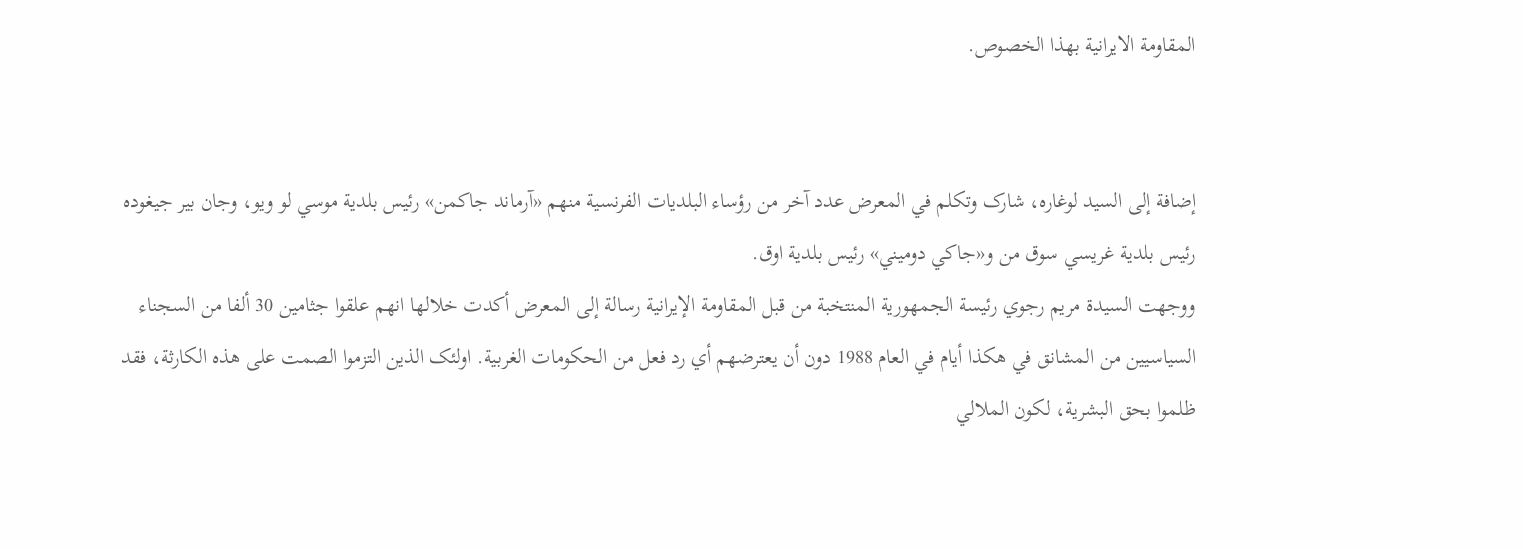المقاومة الايرانية بهذا الخصوص.


إضافة إلی السيد لوغاره، شارک وتکلم في المعرض عدد آخر من رؤساء البلديات الفرنسية منهم «آرماند جاکمن» رئيس بلدية موسي لو ويو، وجان بير جيغوده رئيس بلدية غريسي سوق من و«جاکي دوميني» رئيس بلدية اوق.
ووجهت السيدة مريم رجوي رئيسة الجمهورية المنتخبة من قبل المقاومة الإيرانية رسالة إلی المعرض أکدت خلالها انهم علقوا جثامين 30 ألفا من السجناء السياسيين من المشانق في هکذا أيام في العام 1988 دون أن يعترضهم أي رد فعل من الحکومات الغربية. اولئک الذين التزموا الصمت علی هذه الکارثة، فقد ظلموا بحق البشرية، لکون الملالي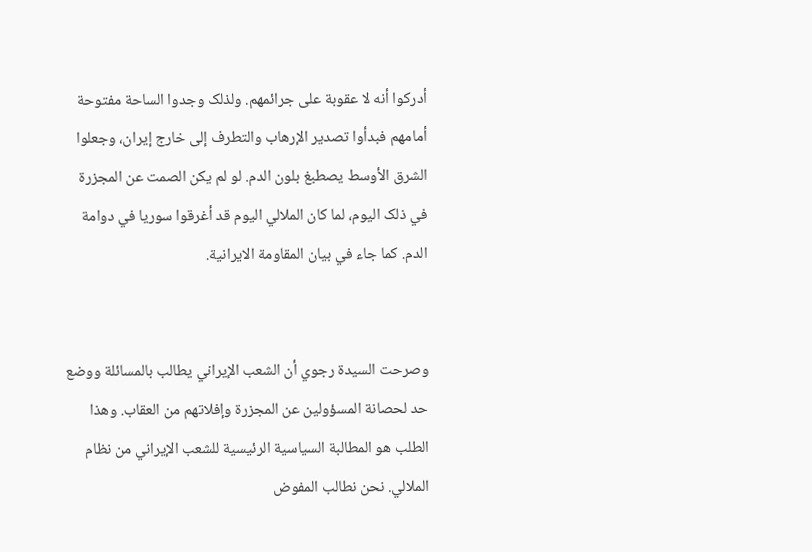أدرکوا أنه لا عقوبة علی جرائمهم. ولذلک وجدوا الساحة مفتوحة أمامهم فبدأوا تصدير الإرهاب والتطرف إلی خارج إيران، وجعلوا الشرق الأوسط يصطبغ بلون الدم. لو لم يکن الصمت عن المجزرة في ذلک اليوم، لما کان الملالي اليوم قد أغرقوا سوريا في دوامة الدم. کما جاء في بيان المقاومة الايرانية.


وصرحت السيدة رجوي أن الشعب الإيراني يطالب بالمسائلة ووضع حد لحصانة المسؤولين عن المجزرة وإفلاتهم من العقاب. وهذا الطلب هو المطالبة السياسية الرئيسية للشعب الإيراني من نظام الملالي. نحن نطالب المفوض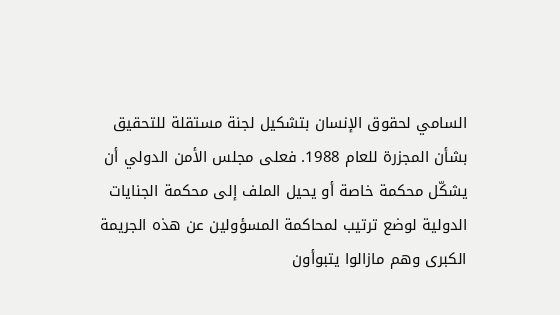السامي لحقوق الإنسان بتشکيل لجنة مستقلة للتحقيق بشأن المجزرة للعام 1988. فعلی مجلس الأمن الدولي أن يشکّل محکمة خاصة أو يحيل الملف إلی محکمة الجنايات الدولية لوضع ترتيب لمحاکمة المسؤولين عن هذه الجريمة الکبری وهم مازالوا يتبوأون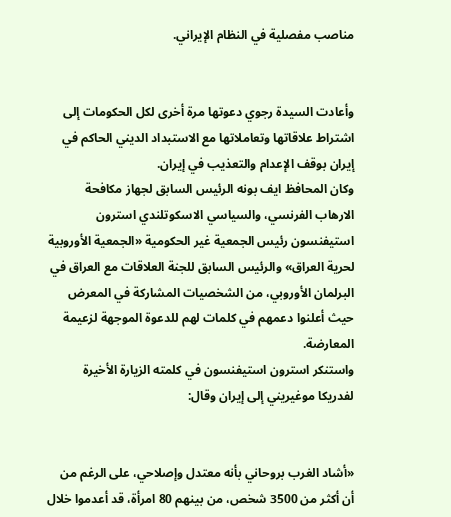مناصب مفصلية في النظام الإيراني.


وأعادت السيدة رجوي دعوتها مرة أخری لکل الحکومات إلی اشتراط علاقاتها وتعاملاتها مع الاستبداد الديني الحاکم في إيران بوقف الإعدام والتعذيب في إيران.
وکان المحافظ ايف بونه الرئيس السابق لجهاز مکافحة الارهاب الفرنسي، والسياسي الاسکوتلندي استرون استيفنسون رئيس الجمعية غير الحکومية «الجمعية الأوروبية لحرية العراق» والرئيس السابق للجنة العلاقات مع العراق في البرلمان الأوروبي، من الشخصيات المشارکة في المعرض حيث أعلنوا دعمهم في کلمات لهم للدعوة الموجهة لزعيمة المعارضة.
واستنکر استرون استيفنسون في کلمته الزيارة الأخيرة لفدريکا موغيريني إلی إيران وقال:


«أشاد الغرب بروحاني بأنه معتدل وإصلاحي، علی الرغم من أن أکثر من 3500 شخص، من بينهم 80 امرأة، قد أعدموا خلال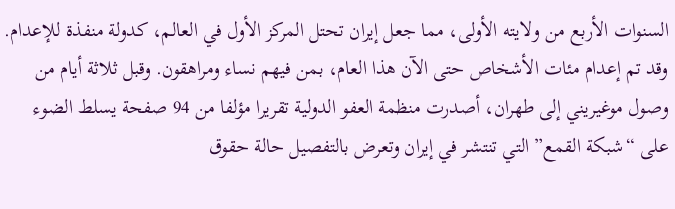السنوات الأربع من ولايته الأولی، مما جعل إيران تحتل المرکز الأول في العالم، کدولة منفذة للإعدام. وقد تم إعدام مئات الأشخاص حتی الآن هذا العام، بمن فيهم نساء ومراهقون. وقبل ثلاثة أيام من وصول موغيريني إلی طهران، أصدرت منظمة العفو الدولية تقريرا مؤلفا من 94 صفحة يسلط الضوء علی “شبکة القمع” التي تنتشر في إيران وتعرض بالتفصيل حالة حقوق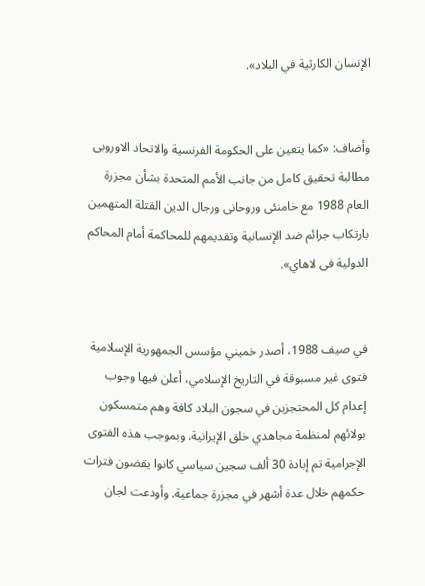الإنسان الکارثية في البلاد».


وأضاف: «کما يتعين علی الحکومة الفرنسية والاتحاد الاوروبی مطالبة تحقيق کامل من جانب الأمم المتحدة بشأن مجزرة العام 1988 مع خامنئی وروحانی ورجال الدين القتلة المتهمين بارتکاب جرائم ضد الإنسانية وتقديمهم للمحاکمة أمام المحاکم الدولية فی لاهاي».


في صيف 1988، أصدر خميني مؤسس الجمهورية الإسلامية فتوی غير مسبوقة في التاريخ الإسلامي، أعلن فيها وجوب إعدام کل المحتجزين في سجون البلاد کافة وهم متمسکون بولائهم لمنظمة مجاهدي خلق الإيرانية. وبموجب هذه الفتوی الإجرامية تم إبادة 30 ألف سجين سياسي کانوا يقضون فترات حکمهم خلال عدة أشهر في مجزرة جماعية. وأودعت لجان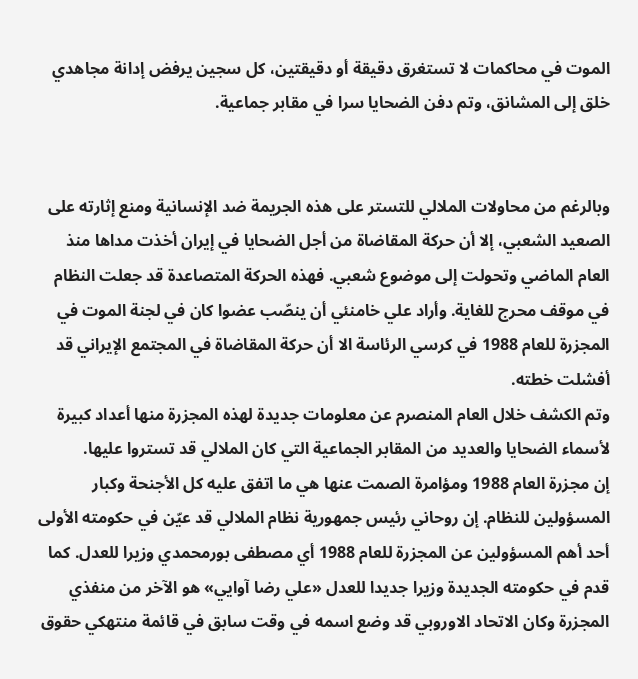الموت في محاکمات لا تستغرق دقيقة أو دقيقتين، کل سجين يرفض إدانة مجاهدي خلق إلی المشانق، وتم دفن الضحايا سرا في مقابر جماعية.


وبالرغم من محاولات الملالي للتستر علی هذه الجريمة ضد الإنسانية ومنع إثارته علی الصعيد الشعبي، إلا أن حرکة المقاضاة من أجل الضحايا في إيران أخذت مداها منذ العام الماضي وتحولت إلی موضوع شعبي. فهذه الحرکة المتصاعدة قد جعلت النظام في موقف محرج للغاية. وأراد علي خامنئي أن ينصّب عضوا کان في لجنة الموت في المجزرة للعام 1988 في کرسي الرئاسة الا أن حرکة المقاضاة في المجتمع الإيراني قد أفشلت خطته.
وتم الکشف خلال العام المنصرم عن معلومات جديدة لهذه المجزرة منها أعداد کبيرة لأسماء الضحايا والعديد من المقابر الجماعية التي کان الملالي قد تستروا عليها.
إن مجزرة العام 1988 ومؤامرة الصمت عنها هي ما اتفق عليه کل الأجنحة وکبار المسؤولين للنظام. إن روحاني رئيس جمهورية نظام الملالي قد عيّن في حکومته الأولی أحد أهم المسؤولين عن المجزرة للعام 1988 أي مصطفی بورمحمدي وزيرا للعدل. کما قدم في حکومته الجديدة وزيرا جديدا للعدل «علي رضا آوايي» هو الآخر من منفذي المجزرة وکان الاتحاد الاوروبي قد وضع اسمه في وقت سابق في قائمة منتهکي حقوق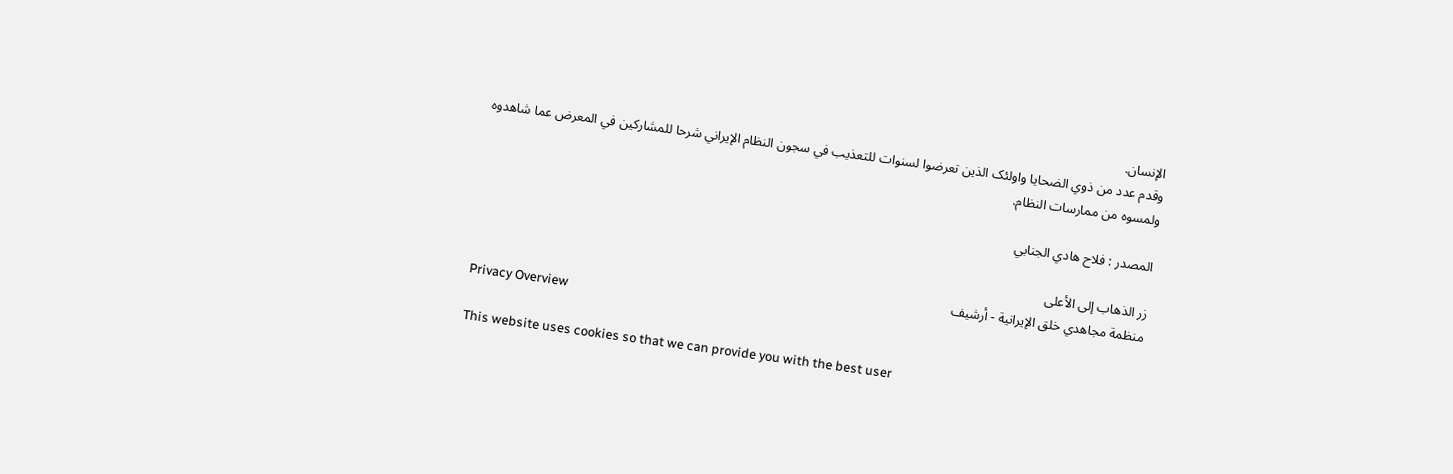الإنسان.
وقدم عدد من ذوي الضحايا واولئک الذين تعرضوا لسنوات للتعذيب في سجون النظام الإيراني شرحا للمشارکين في المعرض عما شاهدوه ولمسوه من ممارسات النظام.

المصدر : فلاح هادي الجنابي

زر الذهاب إلى الأعلى
منظمة مجاهدي خلق الإيرانية - أرشیف
Privacy Overview

This website uses cookies so that we can provide you with the best user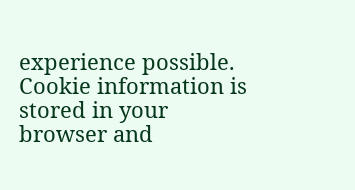experience possible. Cookie information is stored in your browser and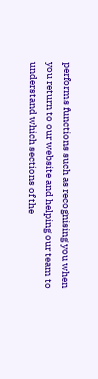performs functions such as recognising you when you return to our website and helping our team to understand which sections of the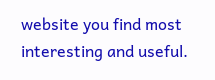website you find most interesting and useful.